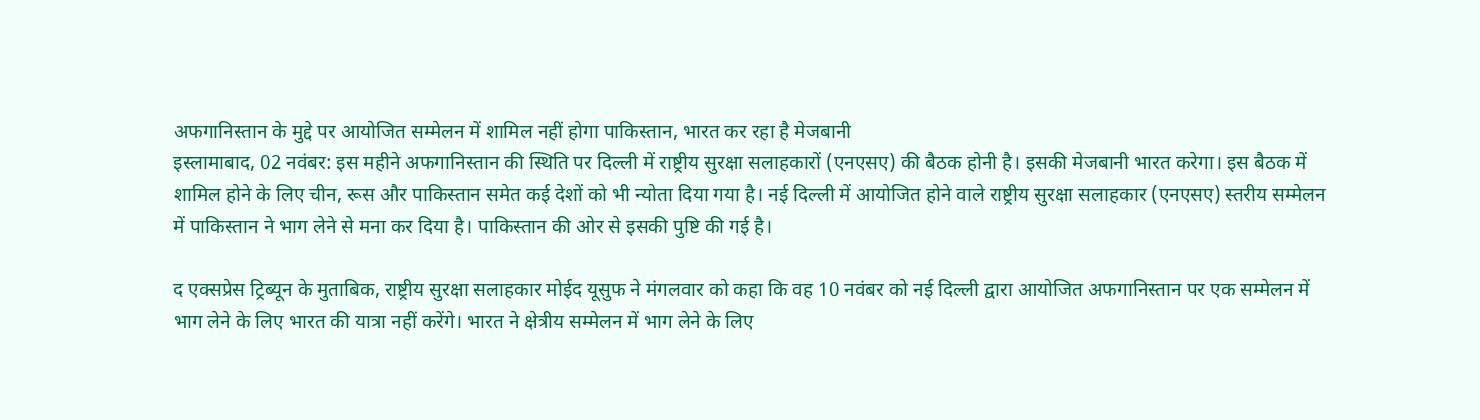अफगानिस्तान के मुद्दे पर आयोजित सम्मेलन में शामिल नहीं होगा पाकिस्तान, भारत कर रहा है मेजबानी
इस्लामाबाद, 02 नवंबर: इस महीने अफगानिस्तान की स्थिति पर दिल्ली में राष्ट्रीय सुरक्षा सलाहकारों (एनएसए) की बैठक होनी है। इसकी मेजबानी भारत करेगा। इस बैठक में शामिल होने के लिए चीन, रूस और पाकिस्तान समेत कई देशों को भी न्योता दिया गया है। नई दिल्ली में आयोजित होने वाले राष्ट्रीय सुरक्षा सलाहकार (एनएसए) स्तरीय सम्मेलन में पाकिस्तान ने भाग लेने से मना कर दिया है। पाकिस्तान की ओर से इसकी पुष्टि की गई है।

द एक्सप्रेस ट्रिब्यून के मुताबिक, राष्ट्रीय सुरक्षा सलाहकार मोईद यूसुफ ने मंगलवार को कहा कि वह 10 नवंबर को नई दिल्ली द्वारा आयोजित अफगानिस्तान पर एक सम्मेलन में भाग लेने के लिए भारत की यात्रा नहीं करेंगे। भारत ने क्षेत्रीय सम्मेलन में भाग लेने के लिए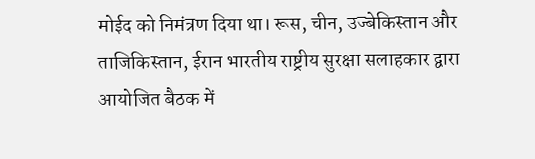मोईद को निमंत्रण दिया था। रूस, चीन, उज्बेकिस्तान और ताजिकिस्तान, ईरान भारतीय राष्ट्रीय सुरक्षा सलाहकार द्वारा आयोजित बैठक में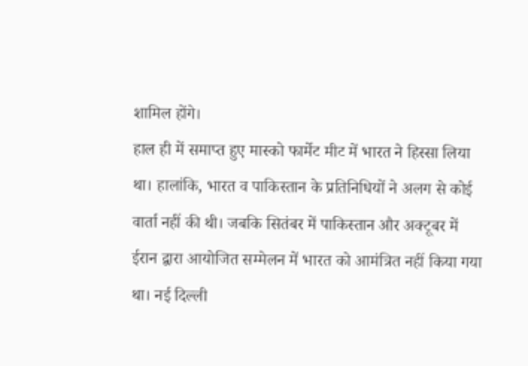शामिल होंगे।
हाल ही में समाप्त हुए मास्को फार्मेट मीट में भारत ने हिस्सा लिया था। हालांकि, भारत व पाकिस्तान के प्रतिनिधियों ने अलग से कोई वार्ता नहीं की थी। जबकि सितंबर में पाकिस्तान और अक्टूबर में ईरान द्वारा आयोजित सम्मेलन में भारत को आमंत्रित नहीं किया गया था। नई दिल्ली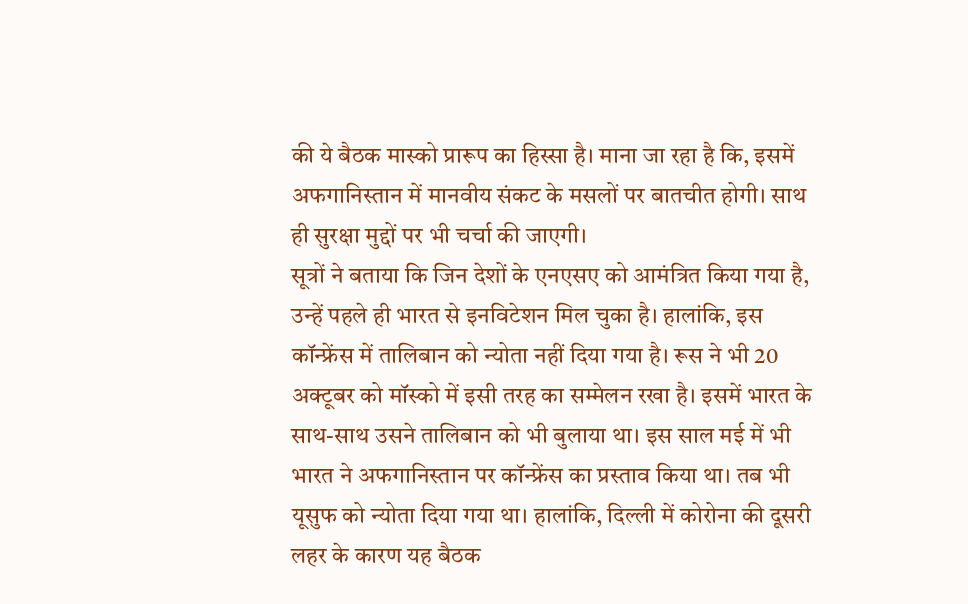की ये बैठक मास्को प्रारूप का हिस्सा है। माना जा रहा है कि, इसमें अफगानिस्तान में मानवीय संकट के मसलों पर बातचीत होगी। साथ ही सुरक्षा मुद्दों पर भी चर्चा की जाएगी।
सूत्रों ने बताया कि जिन देशों के एनएसए को आमंत्रित किया गया है, उन्हें पहले ही भारत से इनविटेशन मिल चुका है। हालांकि, इस कॉन्फ्रेंस में तालिबान को न्योता नहीं दिया गया है। रूस ने भी 20 अक्टूबर को मॉस्को में इसी तरह का सम्मेलन रखा है। इसमें भारत के साथ-साथ उसने तालिबान को भी बुलाया था। इस साल मई में भी भारत ने अफगानिस्तान पर कॉन्फ्रेंस का प्रस्ताव किया था। तब भी यूसुफ को न्योता दिया गया था। हालांकि, दिल्ली में कोरोना की दूसरी लहर के कारण यह बैठक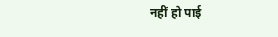नहीं हो पाई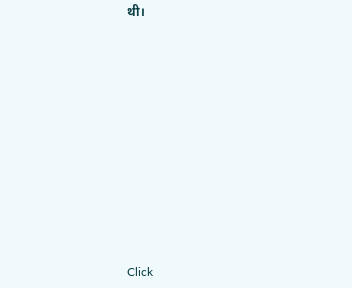थी।












Click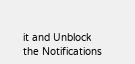it and Unblock the Notifications